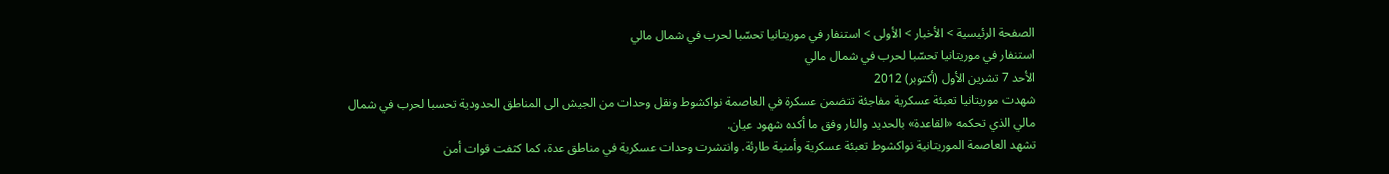الصفحة الرئيسية > الأخبار > الأولى > استنفار في موريتانيا تحسّبا لحرب في شمال مالي
استنفار في موريتانيا تحسّبا لحرب في شمال مالي
الأحد 7 تشرين الأول (أكتوبر) 2012
شهدت موريتانيا تعبئة عسكرية مفاجئة تتضمن عسكرة في العاصمة نواكشوط ونقل وحدات من الجيش الى المناطق الحدودية تحسبا لحرب في شمال مالي الذي تحكمه «القاعدة» بالحديد والنار وفق ما أكده شهود عيان.
تشهد العاصمة الموريتانية نواكشوط تعبئة عسكرية وأمنية طارئة. وانتشرت وحدات عسكرية في مناطق عدة، كما كثفت قوات أمن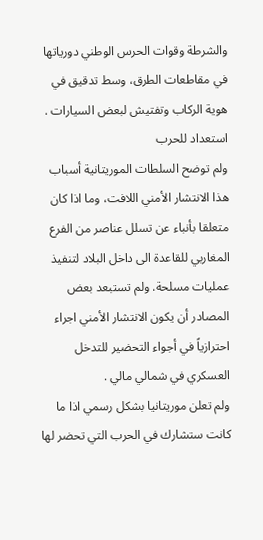والشرطة وقوات الحرس الوطني دورياتها في مقاطعات الطرق، وسط تدقيق في هوية الركاب وتفتيش لبعض السيارات .
استعداد للحرب
ولم توضح السلطات الموريتانية أسباب هذا الانتشار الأمني اللافت، وما اذا كان متعلقا بأنباء عن تسلل عناصر من الفرع المغاربي للقاعدة الى داخل البلاد لتنفيذ عمليات مسلحة. ولم تستبعد بعض المصادر أن يكون الانتشار الأمني اجراء احترازياً في أجواء التحضير للتدخل العسكري في شمالي مالي .
ولم تعلن موريتانيا بشكل رسمي اذا ما كانت ستشارك في الحرب التي تحضر لها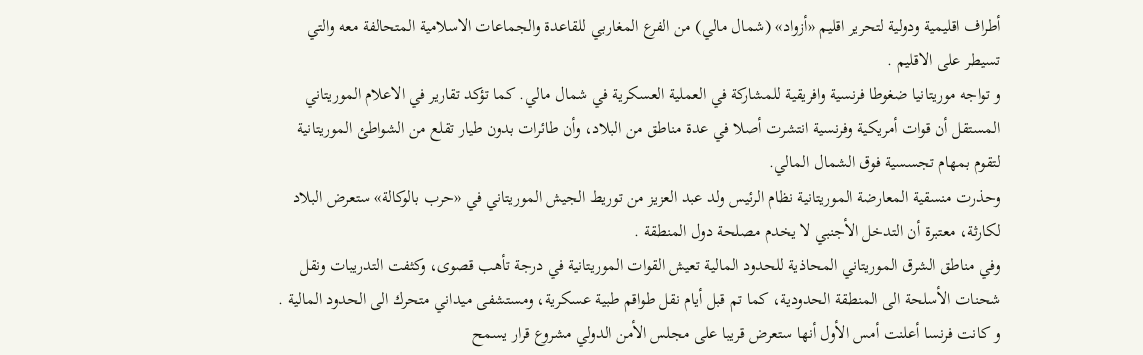أطراف اقليمية ودولية لتحرير اقليم «أزواد» (شمال مالي) من الفرع المغاربي للقاعدة والجماعات الاسلامية المتحالفة معه والتي تسيطر على الاقليم .
و تواجه موريتانيا ضغوطا فرنسية وافريقية للمشاركة في العملية العسكرية في شمال مالي. كما تؤكد تقارير في الاعلام الموريتاني المستقل أن قوات أمريكية وفرنسية انتشرت أصلا في عدة مناطق من البلاد، وأن طائرات بدون طيار تقلع من الشواطئ الموريتانية لتقوم بمهام تجسسية فوق الشمال المالي.
وحذرت منسقية المعارضة الموريتانية نظام الرئيس ولد عبد العزيز من توريط الجيش الموريتاني في «حرب بالوكالة» ستعرض البلاد لكارثة، معتبرة أن التدخل الأجنبي لا يخدم مصلحة دول المنطقة .
وفي مناطق الشرق الموريتاني المحاذية للحدود المالية تعيش القوات الموريتانية في درجة تأهب قصوى، وكثفت التدريبات ونقل شحنات الأسلحة الى المنطقة الحدودية، كما تم قبل أيام نقل طواقم طبية عسكرية، ومستشفى ميداني متحرك الى الحدود المالية .
و كانت فرنسا أعلنت أمس الأول أنها ستعرض قريبا على مجلس الأمن الدولي مشروع قرار يسمح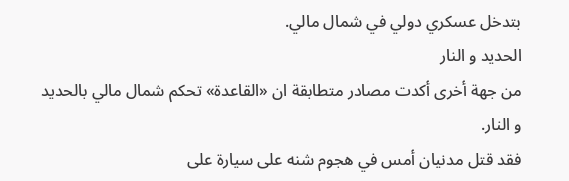بتدخل عسكري دولي في شمال مالي.
الحديد و النار
من جهة أخرى أكدت مصادر متطابقة ان «القاعدة» تحكم شمال مالي بالحديد و النار.
فقد قتل مدنيان أمس في هجوم شنه على سيارة على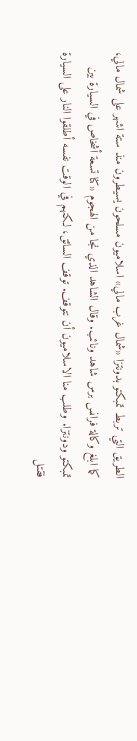الطريق التي تربط تمبكتو بدونتزا «شمال غرب مالي» اسلاميون مسلحون يسيطرون منذ ستة اشهر على شمال مالي، كما ابلغ وكالة فرانس برس شاهد ونائب. وقال الشاهد الذي نجا من الهجوم «كنا تسعة أشخاص في السيارة بين تمبكتو ودونتزا. وطلب منا الاسلاميون أن نتوقف. توقف السائق، لكنهم في الوقت نفسه أطلقوا النار على السيارة فقتل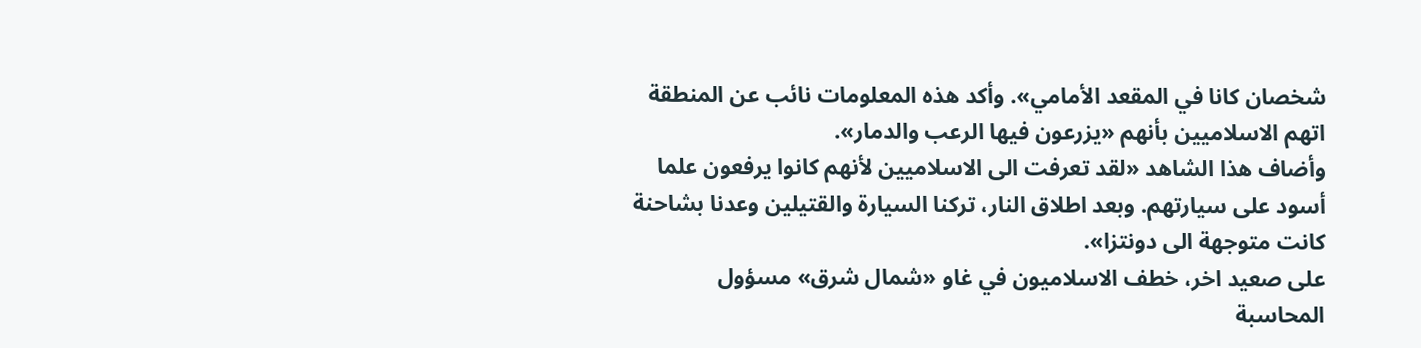شخصان كانا في المقعد الأمامي». وأكد هذه المعلومات نائب عن المنطقة اتهم الاسلاميين بأنهم «يزرعون فيها الرعب والدمار».
وأضاف هذا الشاهد «لقد تعرفت الى الاسلاميين لأنهم كانوا يرفعون علما أسود على سيارتهم. وبعد اطلاق النار، تركنا السيارة والقتيلين وعدنا بشاحنة كانت متوجهة الى دونتزا».
على صعيد اخر، خطف الاسلاميون في غاو «شمال شرق» مسؤول المحاسبة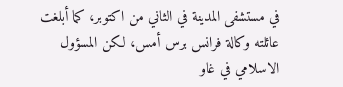في مستشفى المدينة في الثاني من اكتوبر، كما أبلغت عائلته وكالة فرانس برس أمس، لكن المسؤول الاسلامي في غاو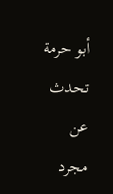أبو حرمة تحدث عن مجرد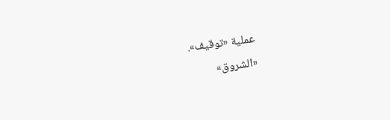عملية «توقيف».
«الشروق»